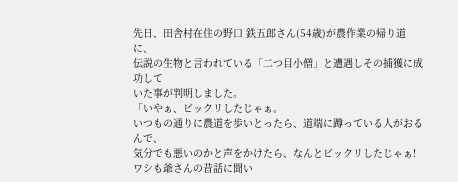先日、田舎村在住の野口 鉄五郎さん(54歳)が農作業の帰り道に、
伝説の生物と言われている「二つ目小僧」と遭遇しその捕獲に成功して
いた事が判明しました。
「いやぁ、ビックリしたじゃぁ。
いつもの通りに農道を歩いとったら、道端に蹲っている人がおるんで、
気分でも悪いのかと声をかけたら、なんとビックリしたじゃぁ!
ワシも爺さんの昔話に聞い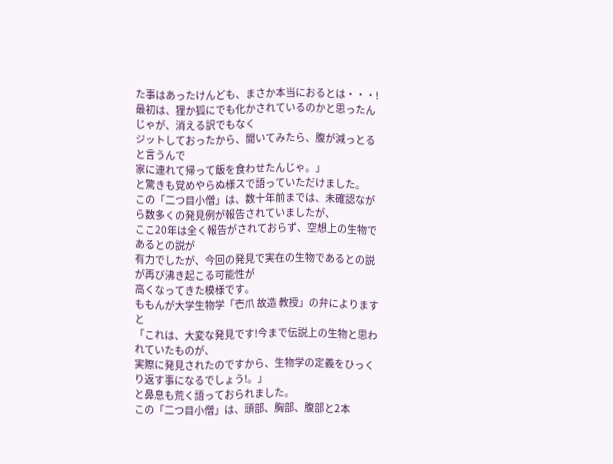た事はあったけんども、まさか本当におるとは・・・!
最初は、狸か狐にでも化かされているのかと思ったんじゃが、消える訳でもなく
ジットしておったから、聞いてみたら、腹が減っとると言うんで
家に連れて帰って飯を食わせたんじゃ。」
と驚きも覚めやらぬ様スで語っていただけました。
この「二つ目小僧」は、数十年前までは、未確認ながら数多くの発見例が報告されていましたが、
ここ20年は全く報告がされておらず、空想上の生物であるとの説が
有力でしたが、今回の発見で実在の生物であるとの説が再び沸き起こる可能性が
高くなってきた模様です。
ももんが大学生物学「壱爪 故造 教授」の弁によりますと
「これは、大変な発見です!今まで伝説上の生物と思われていたものが、
実際に発見されたのですから、生物学の定義をひっくり返す事になるでしょう!。」
と鼻息も荒く語っておられました。
この「二つ目小僧」は、頭部、胸部、腹部と2本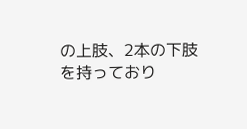の上肢、2本の下肢を持っており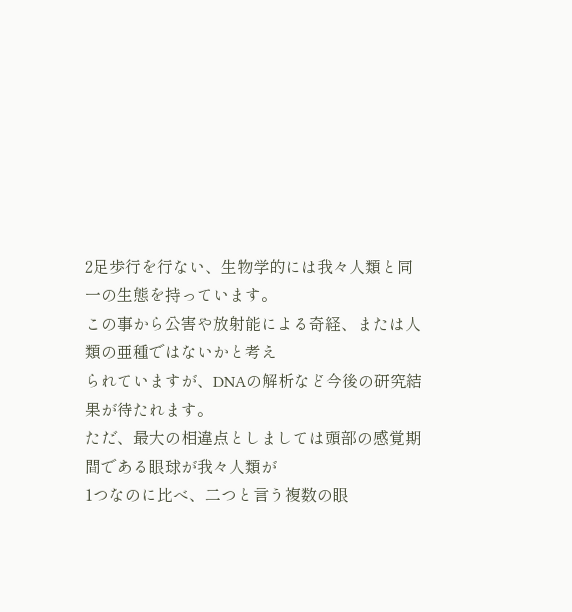2足歩行を行ない、生物学的には我々人類と同一の生態を持っています。
この事から公害や放射能による奇経、または人類の亜種ではないかと考え
られていますが、DNAの解析など今後の研究結果が待たれます。
ただ、最大の相違点としましては頭部の感覚期間である眼球が我々人類が
1つなのに比べ、二つと言う複数の眼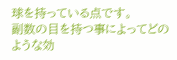球を持っている点です。
副数の目を持つ事によってどのような効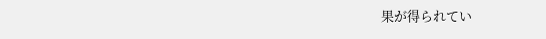果が得られてい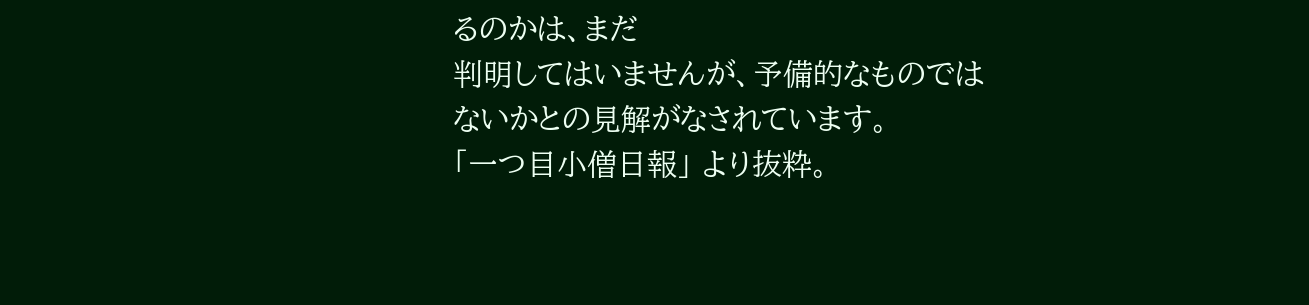るのかは、まだ
判明してはいませんが、予備的なものではないかとの見解がなされています。
「一つ目小僧日報」 より抜粋。